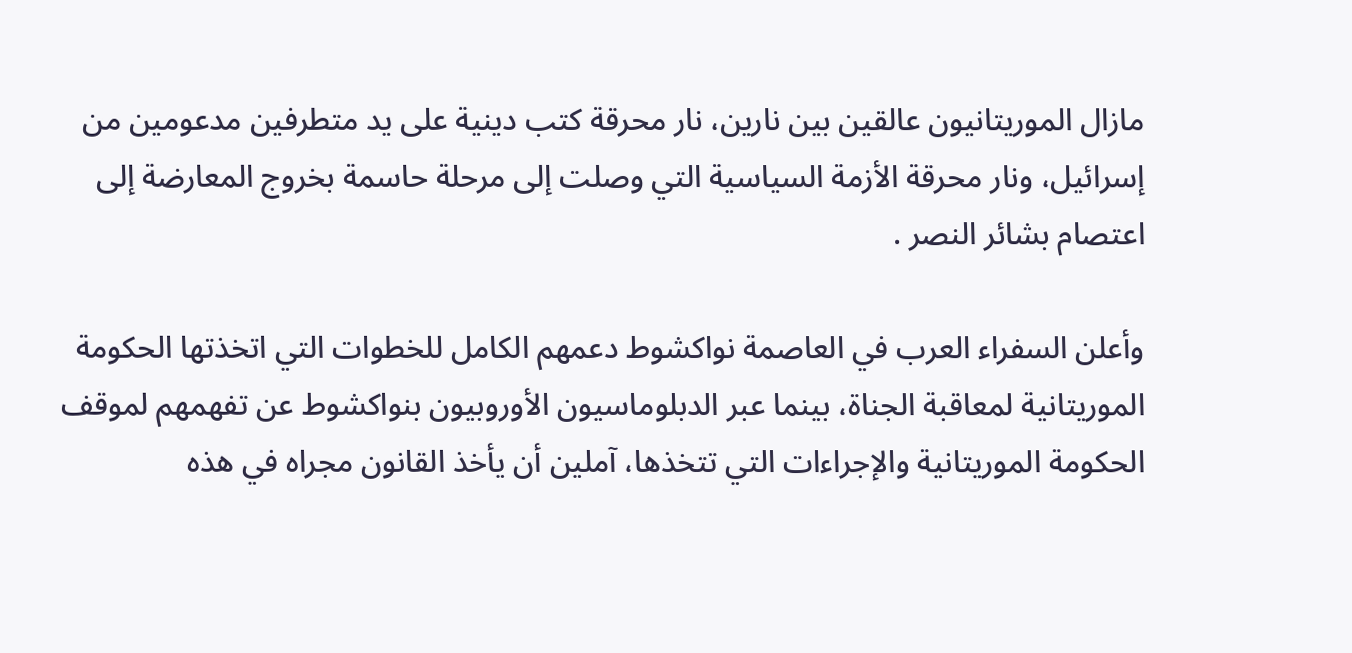مازال الموريتانيون عالقين بين نارين، نار محرقة كتب دينية على يد متطرفين مدعومين من إسرائيل، ونار محرقة الأزمة السياسية التي وصلت إلى مرحلة حاسمة بخروج المعارضة إلى اعتصام بشائر النصر .

وأعلن السفراء العرب في العاصمة نواكشوط دعمهم الكامل للخطوات التي اتخذتها الحكومة الموريتانية لمعاقبة الجناة، بينما عبر الدبلوماسيون الأوروبيون بنواكشوط عن تفهمهم لموقف الحكومة الموريتانية والإجراءات التي تتخذها، آملين أن يأخذ القانون مجراه في هذه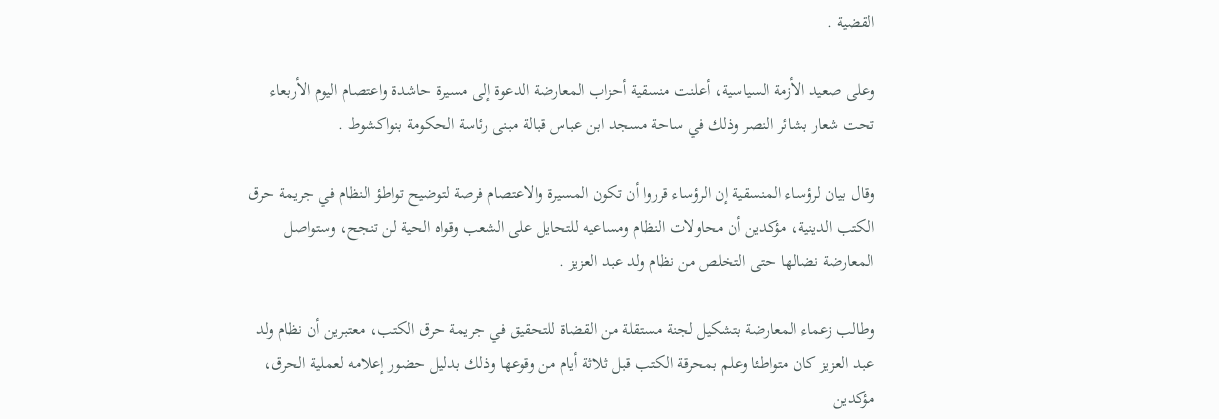القضية .

وعلى صعيد الأزمة السياسية، أعلنت منسقية أحزاب المعارضة الدعوة إلى مسيرة حاشدة واعتصام اليوم الأربعاء تحت شعار بشائر النصر وذلك في ساحة مسجد ابن عباس قبالة مبنى رئاسة الحكومة بنواكشوط .

وقال بيان لرؤساء المنسقية إن الرؤساء قرروا أن تكون المسيرة والاعتصام فرصة لتوضيح تواطؤ النظام في جريمة حرق الكتب الدينية، مؤكدين أن محاولات النظام ومساعيه للتحايل على الشعب وقواه الحية لن تنجح، وستواصل المعارضة نضالها حتى التخلص من نظام ولد عبد العزيز .

وطالب زعماء المعارضة بتشكيل لجنة مستقلة من القضاة للتحقيق في جريمة حرق الكتب، معتبرين أن نظام ولد عبد العزيز كان متواطئا وعلم بمحرقة الكتب قبل ثلاثة أيام من وقوعها وذلك بدليل حضور إعلامه لعملية الحرق، مؤكدين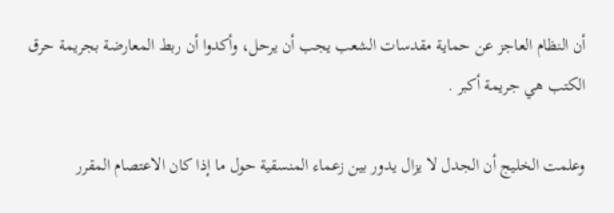أن النظام العاجز عن حماية مقدسات الشعب يجب أن يرحل، وأكدوا أن ربط المعارضة بجريمة حرق الكتب هي جريمة أكبر .

وعلمت الخليج أن الجدل لا يزال يدور بين زعماء المنسقية حول ما إذا كان الاعتصام المقرر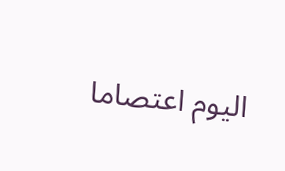اليوم اعتصاما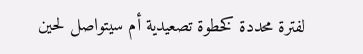لفترة محددة كخطوة تصعيدية أم سيتواصل لحين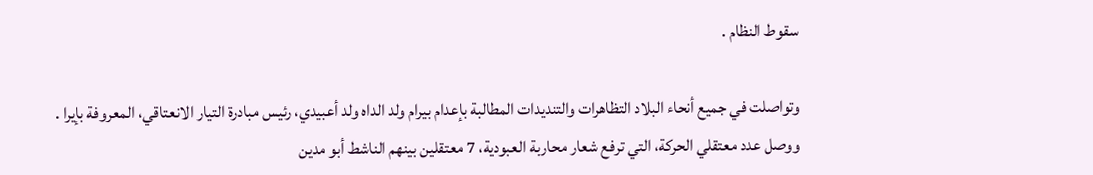سقوط النظام .

وتواصلت في جميع أنحاء البلاد التظاهرات والتنديدات المطالبة بإعدام بيرام ولد الداه ولد أعبيدي، رئيس مبادرة التيار الانعتاقي، المعروفة بإيرا . ووصل عدد معتقلي الحركة، التي ترفع شعار محاربة العبودية، 7 معتقلين بينهم الناشط أبو مدين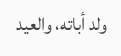ولد أباته، والعيد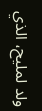ولد لمليح، الذي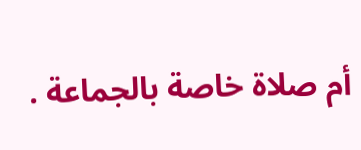أم صلاة خاصة بالجماعة .